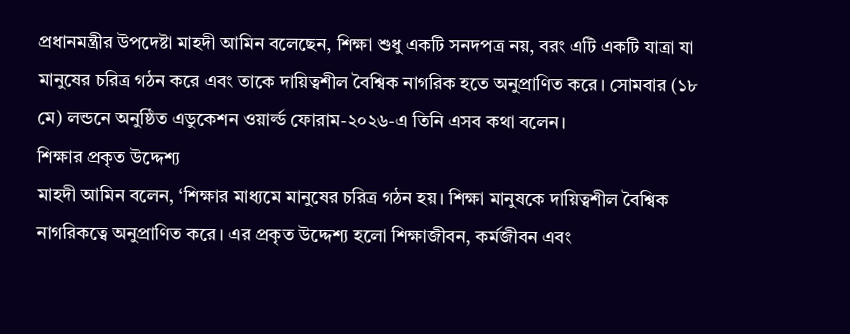প্রধানমন্ত্রীর উপদেষ্টা মাহদী আমিন বলেছেন, শিক্ষা শুধু একটি সনদপত্র নয়, বরং এটি একটি যাত্রা যা মানুষের চরিত্র গঠন করে এবং তাকে দায়িত্বশীল বৈশ্বিক নাগরিক হতে অনুপ্রাণিত করে। সোমবার (১৮ মে) লন্ডনে অনুষ্ঠিত এডুকেশন ওয়ার্ল্ড ফোরাম-২০২৬-এ তিনি এসব কথা বলেন।
শিক্ষার প্রকৃত উদ্দেশ্য
মাহদী আমিন বলেন, ‘শিক্ষার মাধ্যমে মানুষের চরিত্র গঠন হয়। শিক্ষা মানুষকে দায়িত্বশীল বৈশ্বিক নাগরিকত্বে অনুপ্রাণিত করে। এর প্রকৃত উদ্দেশ্য হলো শিক্ষাজীবন, কর্মজীবন এবং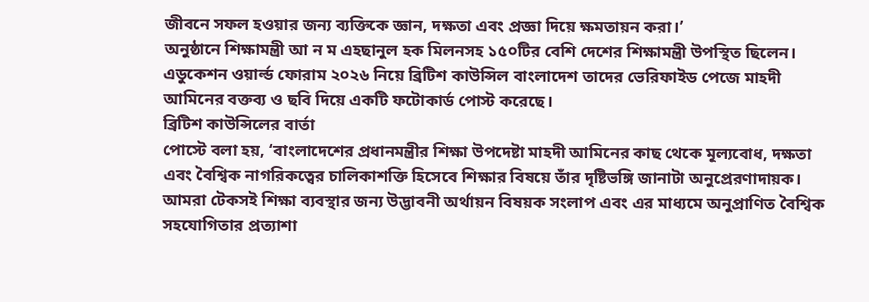জীবনে সফল হওয়ার জন্য ব্যক্তিকে জ্ঞান, দক্ষতা এবং প্রজ্ঞা দিয়ে ক্ষমতায়ন করা।’
অনুষ্ঠানে শিক্ষামন্ত্রী আ ন ম এহছানুল হক মিলনসহ ১৫০টির বেশি দেশের শিক্ষামন্ত্রী উপস্থিত ছিলেন। এডুকেশন ওয়ার্ল্ড ফোরাম ২০২৬ নিয়ে ব্রিটিশ কাউন্সিল বাংলাদেশ তাদের ভেরিফাইড পেজে মাহদী আমিনের বক্তব্য ও ছবি দিয়ে একটি ফটোকার্ড পোস্ট করেছে।
ব্রিটিশ কাউন্সিলের বার্তা
পোস্টে বলা হয়, ‘বাংলাদেশের প্রধানমন্ত্রীর শিক্ষা উপদেষ্টা মাহদী আমিনের কাছ থেকে মূল্যবোধ, দক্ষতা এবং বৈশ্বিক নাগরিকত্বের চালিকাশক্তি হিসেবে শিক্ষার বিষয়ে তাঁর দৃষ্টিভঙ্গি জানাটা অনুপ্রেরণাদায়ক। আমরা টেকসই শিক্ষা ব্যবস্থার জন্য উদ্ভাবনী অর্থায়ন বিষয়ক সংলাপ এবং এর মাধ্যমে অনুপ্রাণিত বৈশ্বিক সহযোগিতার প্রত্যাশা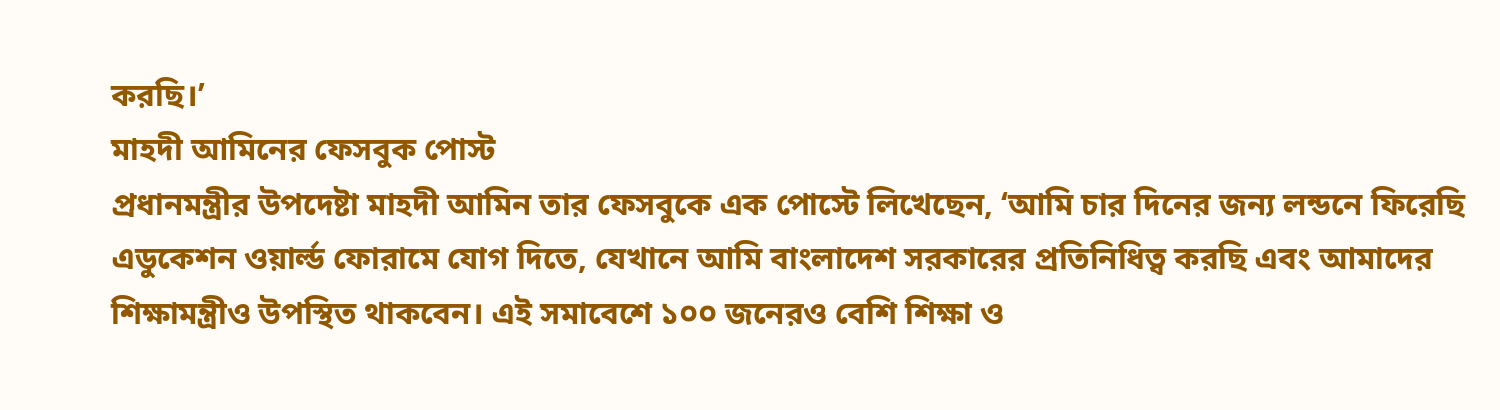করছি।’
মাহদী আমিনের ফেসবুক পোস্ট
প্রধানমন্ত্রীর উপদেষ্টা মাহদী আমিন তার ফেসবুকে এক পোস্টে লিখেছেন, ‘আমি চার দিনের জন্য লন্ডনে ফিরেছি এডুকেশন ওয়ার্ল্ড ফোরামে যোগ দিতে, যেখানে আমি বাংলাদেশ সরকারের প্রতিনিধিত্ব করছি এবং আমাদের শিক্ষামন্ত্রীও উপস্থিত থাকবেন। এই সমাবেশে ১০০ জনেরও বেশি শিক্ষা ও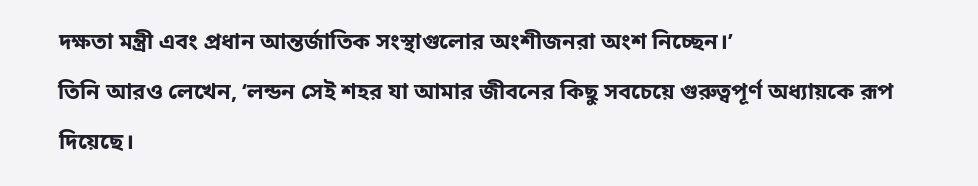দক্ষতা মন্ত্রী এবং প্রধান আন্তর্জাতিক সংস্থাগুলোর অংশীজনরা অংশ নিচ্ছেন।’
তিনি আরও লেখেন, ‘লন্ডন সেই শহর যা আমার জীবনের কিছু সবচেয়ে গুরুত্বপূর্ণ অধ্যায়কে রূপ দিয়েছে।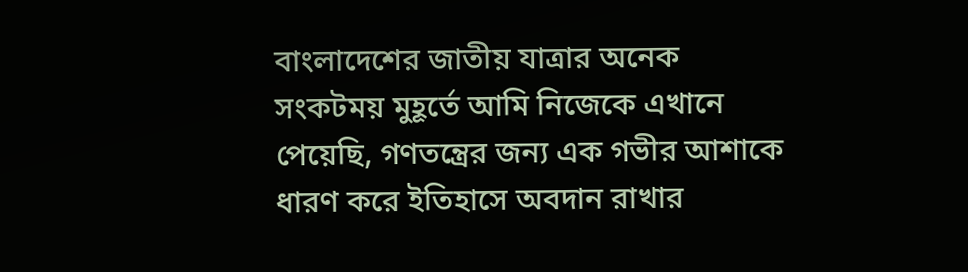বাংলাদেশের জাতীয় যাত্রার অনেক সংকটময় মুহূর্তে আমি নিজেকে এখানে পেয়েছি, গণতন্ত্রের জন্য এক গভীর আশাকে ধারণ করে ইতিহাসে অবদান রাখার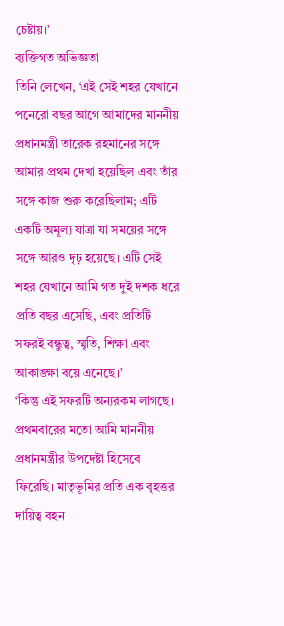চেষ্টায়।’
ব্যক্তিগত অভিজ্ঞতা
তিনি লেখেন, ‘এই সেই শহর যেখানে পনেরো বছর আগে আমাদের মাননীয় প্রধানমন্ত্রী তারেক রহমানের সঙ্গে আমার প্রথম দেখা হয়েছিল এবং তাঁর সঙ্গে কাজ শুরু করেছিলাম; এটি একটি অমূল্য যাত্রা যা সময়ের সঙ্গে সঙ্গে আরও দৃঢ় হয়েছে। এটি সেই শহর যেখানে আমি গত দুই দশক ধরে প্রতি বছর এসেছি, এবং প্রতিটি সফরই বন্ধুত্ব, স্মৃতি, শিক্ষা এবং আকাঙ্ক্ষা বয়ে এনেছে।’
‘কিন্তু এই সফরটি অন্যরকম লাগছে। প্রথমবারের মতো আমি মাননীয় প্রধানমন্ত্রীর উপদেষ্টা হিসেবে ফিরেছি। মাতৃভূমির প্রতি এক বৃহত্তর দায়িত্ব বহন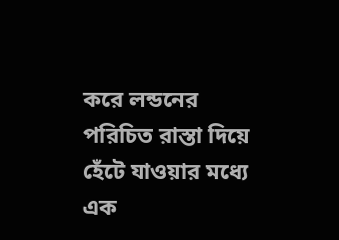করে লন্ডনের পরিচিত রাস্তা দিয়ে হেঁটে যাওয়ার মধ্যে এক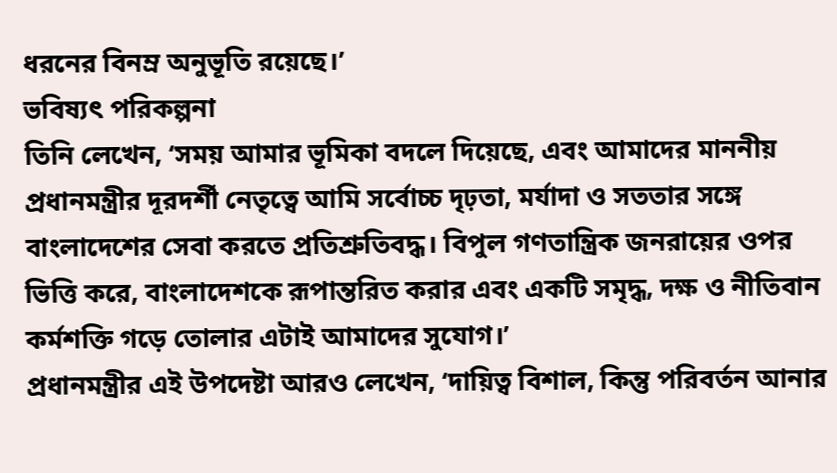ধরনের বিনম্র অনুভূতি রয়েছে।’
ভবিষ্যৎ পরিকল্পনা
তিনি লেখেন, ‘সময় আমার ভূমিকা বদলে দিয়েছে, এবং আমাদের মাননীয় প্রধানমন্ত্রীর দূরদর্শী নেতৃত্বে আমি সর্বোচ্চ দৃঢ়তা, মর্যাদা ও সততার সঙ্গে বাংলাদেশের সেবা করতে প্রতিশ্রুতিবদ্ধ। বিপুল গণতান্ত্রিক জনরায়ের ওপর ভিত্তি করে, বাংলাদেশকে রূপান্তরিত করার এবং একটি সমৃদ্ধ, দক্ষ ও নীতিবান কর্মশক্তি গড়ে তোলার এটাই আমাদের সুযোগ।’
প্রধানমন্ত্রীর এই উপদেষ্টা আরও লেখেন, ‘দায়িত্ব বিশাল, কিন্তু পরিবর্তন আনার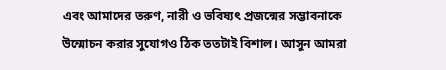এবং আমাদের তরুণ, নারী ও ভবিষ্যৎ প্রজন্মের সম্ভাবনাকে উন্মোচন করার সুযোগও ঠিক ততটাই বিশাল। আসুন আমরা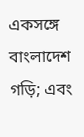একসঙ্গে বাংলাদেশ গড়ি; এবং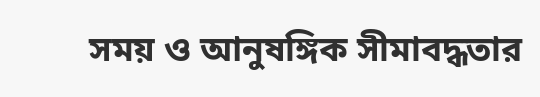সময় ও আনুষঙ্গিক সীমাবদ্ধতার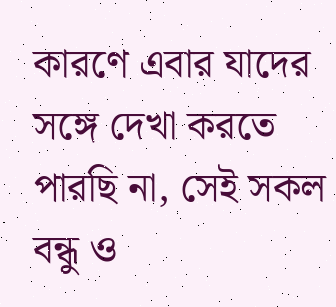কারণে এবার যাদের সঙ্গে দেখা করতে পারছি না, সেই সকল বন্ধু ও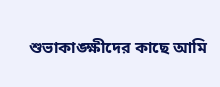শুভাকাঙ্ক্ষীদের কাছে আমি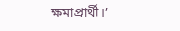ক্ষমাপ্রার্থী।’